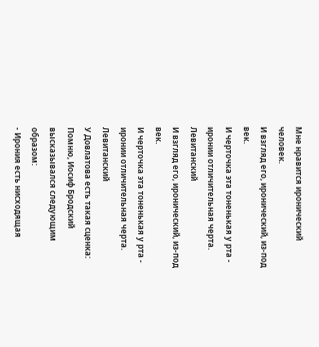Мне нравится иронический человек.
И взгляд его, иронический, из-под век.
И черточка эта тоненькая у рта -
иронии отличительная черта.
Левитанский
И взгляд его, иронический, из-под век.
И черточка эта тоненькая у рта -
иронии отличительная черта.
Левитанский
У Довлатова есть такая сценка:
Помню, Иосиф Бродский высказывался следующим образом:
- Ирония есть нисходящая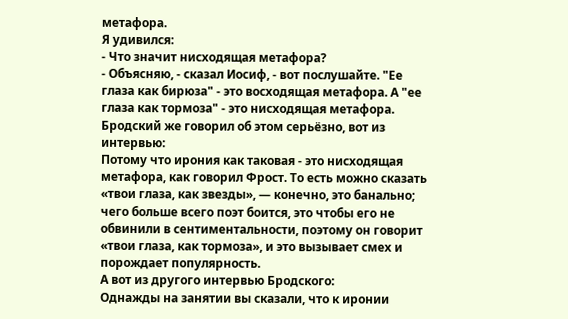метафора.
Я удивился:
- Что значит нисходящая метафора?
- Объясняю, - сказал Иосиф, - вот послушайте. "Ее глаза как бирюза" - это восходящая метафора. А "ее глаза как тормоза" - это нисходящая метафора.
Бродский же говорил об этом серьёзно, вот из интервью:
Потому что ирония как таковая - это нисходящая метафора, как говорил Фрост. То есть можно сказать «твои глаза, как звезды», — конечно, это банально; чего больше всего поэт боится, это чтобы его не обвинили в сентиментальности, поэтому он говорит «твои глаза, как тормоза», и это вызывает смех и порождает популярность.
А вот из другого интервью Бродского:
Однажды на занятии вы сказали, что к иронии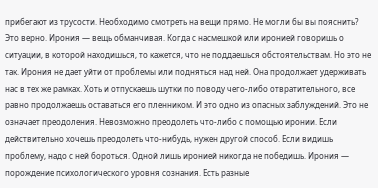прибегают из трусости. Необходимо смотреть на вещи прямо. Не могли бы вы пояснить?
Это верно. Ирония — вещь обманчивая. Когда с насмешкой или иронией говоришь о ситуации, в которой находишься, то кажется, что не поддаешься обстоятельствам. Но это не так. Ирония не дает уйти от проблемы или подняться над ней. Она продолжает удерживать нас в тех же рамках. Хоть и отпускаешь шутки по поводу чего-либо отвратительного, все равно продолжаешь оставаться его пленником. И это одно из опасных заблуждений. Это не означает преодоления. Невозможно преодолеть что-либо с помощью иронии. Если действительно хочешь преодолеть что-нибудь, нужен другой способ. Если видишь проблему, надо с ней бороться. Одной лишь иронией никогда не победишь. Ирония — порождение психологического уровня сознания. Есть разные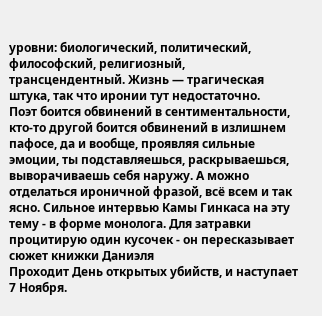уровни: биологический, политический, философский, религиозный, трансцендентный. Жизнь — трагическая штука, так что иронии тут недостаточно.
Поэт боится обвинений в сентиментальности, кто-то другой боится обвинений в излишнем пафосе, да и вообще, проявляя сильные эмоции, ты подставляешься, раскрываешься, выворачиваешь себя наружу. А можно отделаться ироничной фразой, всё всем и так ясно. Сильное интервью Камы Гинкаса на эту тему - в форме монолога. Для затравки процитирую один кусочек - он пересказывает сюжет книжки Даниэля
Проходит День открытых убийств, и наступает 7 Ноября.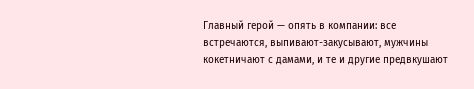Главный герой — опять в компании: все встречаются, выпивают-закусывают, мужчины кокетничают с дамами, и те и другие предвкушают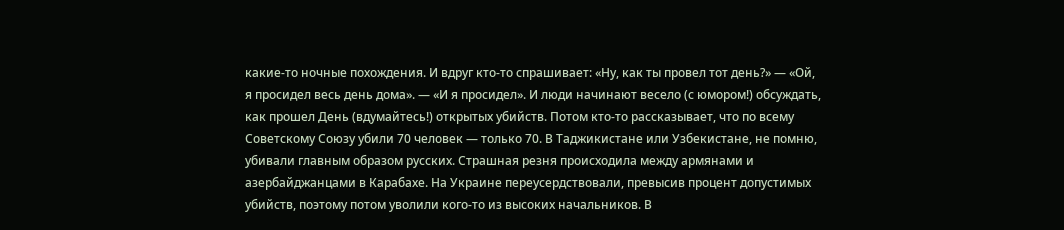какие-то ночные похождения. И вдруг кто-то спрашивает: «Ну, как ты провел тот день?» — «Ой, я просидел весь день дома». — «И я просидел». И люди начинают весело (с юмором!) обсуждать, как прошел День (вдумайтесь!) открытых убийств. Потом кто-то рассказывает, что по всему Советскому Союзу убили 70 человек — только 70. В Таджикистане или Узбекистане, не помню, убивали главным образом русских. Страшная резня происходила между армянами и азербайджанцами в Карабахе. На Украине переусердствовали, превысив процент допустимых убийств, поэтому потом уволили кого-то из высоких начальников. В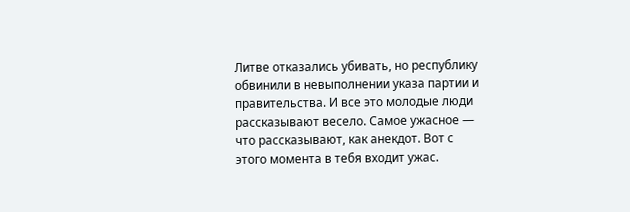Литве отказались убивать, но республику обвинили в невыполнении указа партии и правительства. И все это молодые люди рассказывают весело. Самое ужасное — что рассказывают, как анекдот. Вот с этого момента в тебя входит ужас.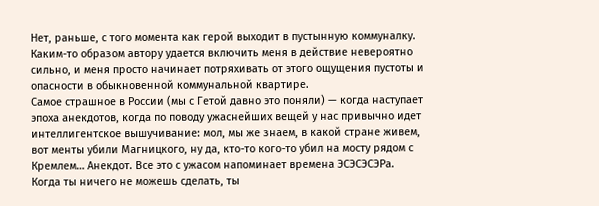Нет, раньше, с того момента как герой выходит в пустынную коммуналку. Каким-то образом автору удается включить меня в действие невероятно сильно, и меня просто начинает потряхивать от этого ощущения пустоты и опасности в обыкновенной коммунальной квартире.
Самое страшное в России (мы с Гетой давно это поняли) — когда наступает эпоха анекдотов, когда по поводу ужаснейших вещей у нас привычно идет интеллигентское вышучивание: мол, мы же знаем, в какой стране живем, вот менты убили Магницкого, ну да, кто-то кого-то убил на мосту рядом с Кремлем… Анекдот. Все это с ужасом напоминает времена ЭСЭСЭСЭРа. Когда ты ничего не можешь сделать, ты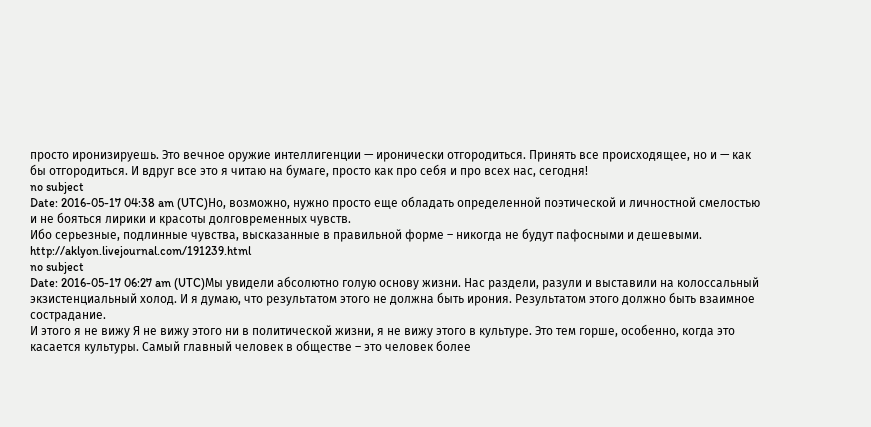просто иронизируешь. Это вечное оружие интеллигенции — иронически отгородиться. Принять все происходящее, но и — как бы отгородиться. И вдруг все это я читаю на бумаге, просто как про себя и про всех нас, сегодня!
no subject
Date: 2016-05-17 04:38 am (UTC)Но, возможно, нужно просто еще обладать определенной поэтической и личностной смелостью и не бояться лирики и красоты долговременных чувств.
Ибо серьезные, подлинные чувства, высказанные в правильной форме – никогда не будут пафосными и дешевыми.
http://aklyon.livejournal.com/191239.html
no subject
Date: 2016-05-17 06:27 am (UTC)Мы увидели абсолютно голую основу жизни. Нас раздели, разули и выставили на колоссальный экзистенциальный холод. И я думаю, что результатом этого не должна быть ирония. Результатом этого должно быть взаимное сострадание.
И этого я не вижу Я не вижу этого ни в политической жизни, я не вижу этого в культуре. Это тем горше, особенно, когда это касается культуры. Самый главный человек в обществе – это человек более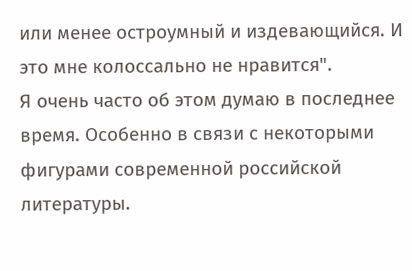или менее остроумный и издевающийся. И это мне колоссально не нравится".
Я очень часто об этом думаю в последнее время. Особенно в связи с некоторыми фигурами современной российской литературы.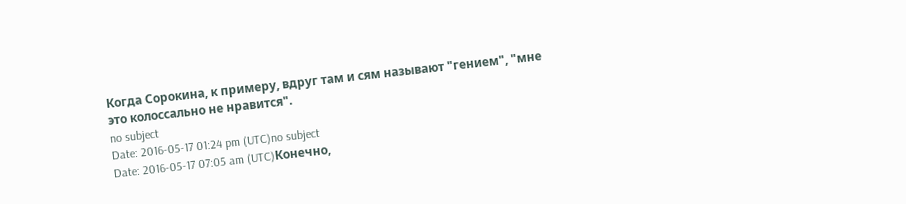Когда Сорокина, к примеру, вдруг там и сям называют "гением", "мне это колоссально не нравится".
no subject
Date: 2016-05-17 01:24 pm (UTC)no subject
Date: 2016-05-17 07:05 am (UTC)Конечно,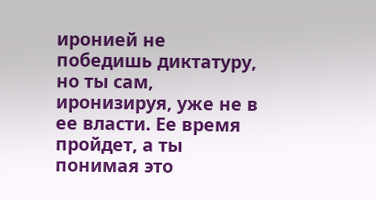иронией не победишь диктатуру, но ты сам, иронизируя, уже не в ее власти. Ее время пройдет, а ты понимая это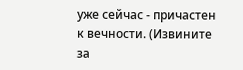уже сейчас - причастен к вечности. (Извините за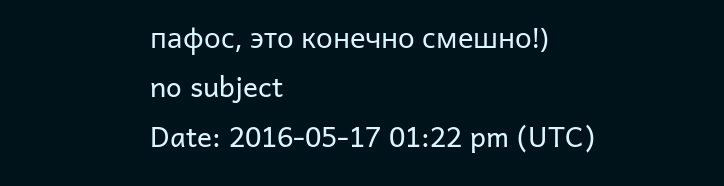пафос, это конечно смешно!)
no subject
Date: 2016-05-17 01:22 pm (UTC)